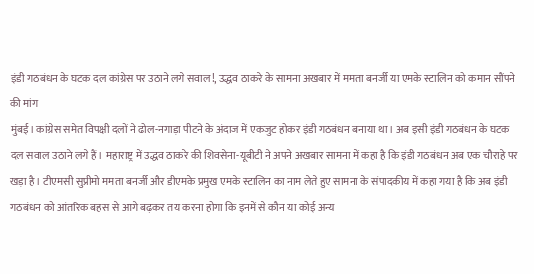इंडी गठबंधन के घटक दल कांग्रेस पर उठाने लगे सवाल!, उद्धव ठाकरे के सामना अखबार में ममता बनर्जी या एमके स्टालिन को कमान सौंपने की मांग
मुंबई। कांग्रेस समेत विपक्षी दलों ने ढोल-नगाड़ा पीटने के अंदाज में एकजुट होकर इंडी गठबंधन बनाया था। अब इसी इंडी गठबंधन के घटक दल सवाल उठाने लगे हैं। महाराष्ट्र में उद्धव ठाकरे की शिवसेना-यूबीटी ने अपने अखबार सामना में कहा है कि इंडी गठबंधन अब एक चौराहे पर खड़ा है। टीएमसी सुप्रीमो ममता बनर्जी और डीएमके प्रमुख एमके स्टालिन का नाम लेते हुए सामना के संपादकीय में कहा गया है कि अब इंडी गठबंधन को आंतरिक बहस से आगे बढ़कर तय करना होगा कि इनमें से कौन या कोई अन्य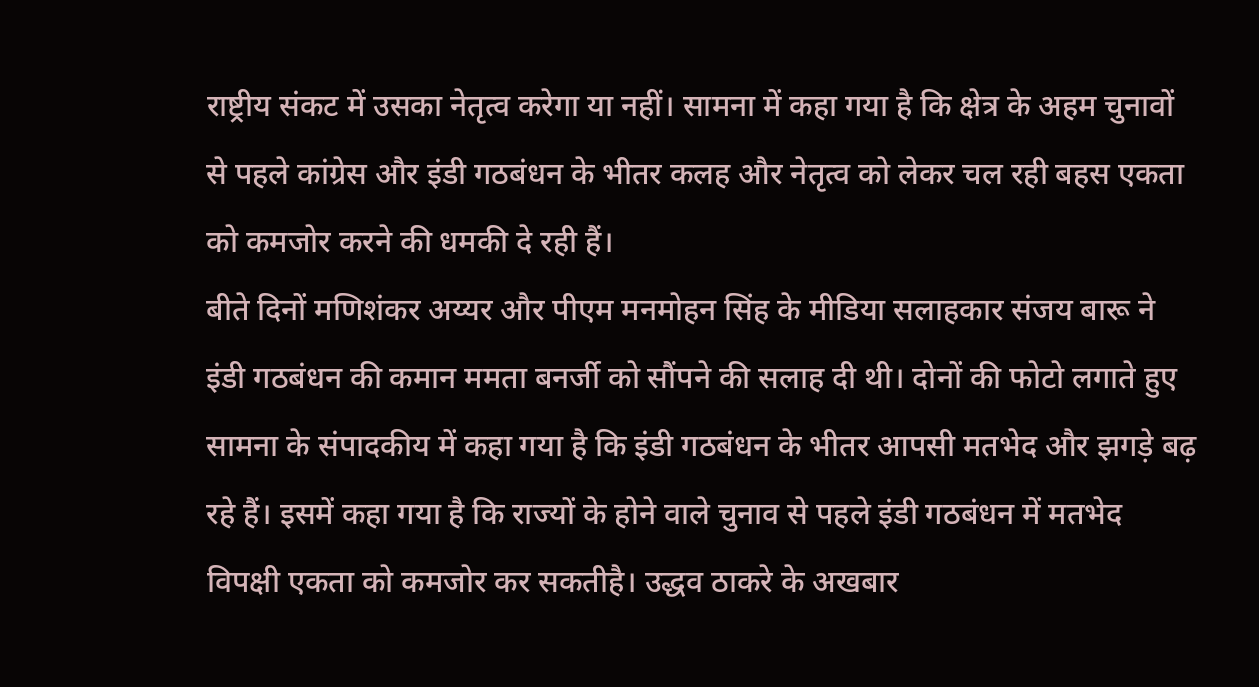राष्ट्रीय संकट में उसका नेतृत्व करेगा या नहीं। सामना में कहा गया है कि क्षेत्र के अहम चुनावों से पहले कांग्रेस और इंडी गठबंधन के भीतर कलह और नेतृत्व को लेकर चल रही बहस एकता को कमजोर करने की धमकी दे रही हैं।
बीते दिनों मणिशंकर अय्यर और पीएम मनमोहन सिंह के मीडिया सलाहकार संजय बारू ने इंडी गठबंधन की कमान ममता बनर्जी को सौंपने की सलाह दी थी। दोनों की फोटो लगाते हुए सामना के संपादकीय में कहा गया है कि इंडी गठबंधन के भीतर आपसी मतभेद और झगड़े बढ़ रहे हैं। इसमें कहा गया है कि राज्यों के होने वाले चुनाव से पहले इंडी गठबंधन में मतभेद विपक्षी एकता को कमजोर कर सकतीहै। उद्धव ठाकरे के अखबार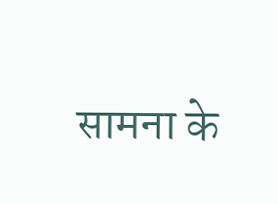सामना के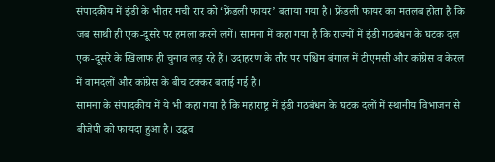संपादकीय में इंडी के भीतर मची रार को ‘फ्रेंडली फायर’ बताया गया है। फ्रेंडली फायर का मतलब होता है कि जब साथी ही एक-दूसरे पर हमला करने लगें। सामना में कहा गया है कि राज्यों में इंडी गठबंधन के घटक दल एक-दूसरे के खिलाफ ही चुनाव लड़ रहे हैं। उदाहरण के तौर पर पश्चिम बंगाल में टीएमसी और कांग्रेस व केरल में वामदलों और कांग्रेस के बीच टक्कर बताई गई है।
सामना के संपादकीय में ये भी कहा गया है कि महाराष्ट्र में इंडी गठबंधन के घटक दलों में स्थानीय विभाजन से बीजेपी को फायदा हुआ है। उद्धव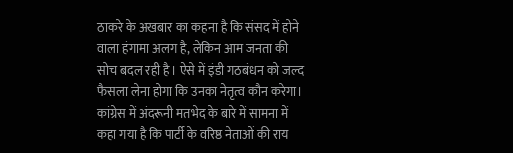ठाकरे के अखबार का कहना है कि संसद में होने वाला हंगामा अलग है, लेकिन आम जनता की सोच बदल रही है। ऐसे में इंडी गठबंधन को जल्द फैसला लेना होगा कि उनका नेतृत्व कौन करेगा। कांग्रेस में अंदरूनी मतभेद के बारे में सामना में कहा गया है कि पार्टी के वरिष्ठ नेताओं की राय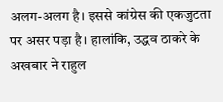अलग-अलग है। इससे कांग्रेस की एकजुटता पर असर पड़ा है। हालांकि, उद्धव ठाकरे के अखबार ने राहुल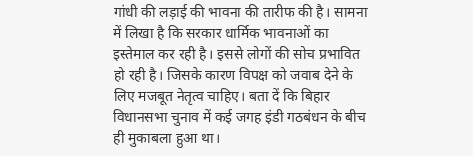गांधी की लड़ाई की भावना की तारीफ की है। सामना में लिखा है कि सरकार धार्मिक भावनाओं का इस्तेमाल कर रही है। इससे लोगों की सोच प्रभावित हो रही है। जिसके कारण विपक्ष को जवाब देने के लिए मजबूत नेतृत्व चाहिए। बता दें कि बिहार विधानसभा चुनाव में कई जगह इंडी गठबंधन के बीच ही मुकाबला हुआ था।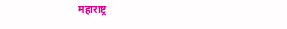महाराष्ट्र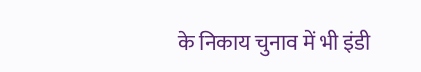के निकाय चुनाव में भी इंडी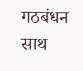गठबंधन साथ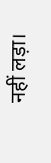नहीं लड़ा।